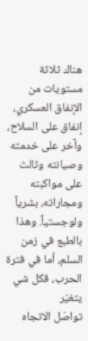هناك ثلاثة مستويات من الإنفاق العسكري، إنفاق على السلاح، وآخر على خدمته وصيانته وثالث على مواكبته ومجاراته، بشرياً ولوجستياً. وهذا بالطبع في زمن السلم، أما في فترة الحرب، فكل شي يتغيّر
تواصَل الاتجاه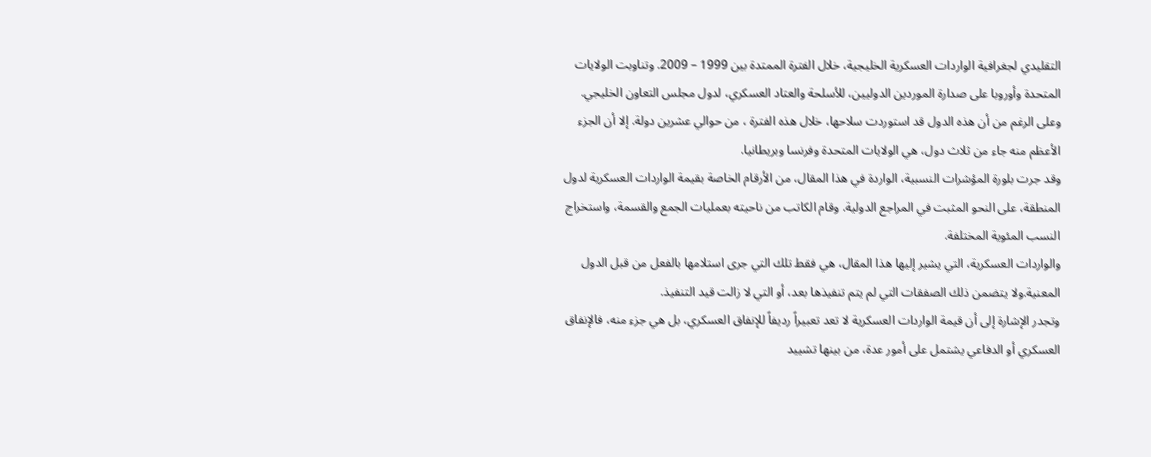التقليدي لجغرافية الواردات العسكرية الخليجية، خلال الفترة الممتدة بين 1999 – 2009. وتناوبت الولايات المتحدة وأوروبا على صدارة الموردين الدوليين، للأسلحة والعتاد العسكري، لدول مجلس التعاون الخليجي.
وعلى الرغم من أن هذه الدول قد استوردت سلاحها، خلال هذه الفترة ، من حوالي عشرين دولة. إلا أن الجزء الأعظم منه جاء من ثلاث دول، هي الولايات المتحدة وفرنسا وبريطانيا.
وقد جرت بلورة المؤشرات النسبية، الواردة في هذا المقال، من الأرقام الخاصة بقيمة الواردات العسكرية لدول المنطقة، على النحو المثبت في المراجع الدولية. وقام الكاتب من ناحيته بعمليات الجمع والقسمة، واستخراج النسب المئوية المختلفة.
والواردات العسكرية، التي يشير إليها هذا المقال، هي فقط تلك التي جرى استلامها بالفعل من قبل الدول المعنية.ولا يتضمن ذلك الصفقات التي لم يتم تنفيذها بعد، أو التي لا زالت قيد التنفيذ.
وتجدر الإشارة إلى أن قيمة الواردات العسكرية لا تعد تعبيراً رديفاً للإنفاق العسكري، بل هي جزء منه، فالإنفاق العسكري أو الدفاعي يشتمل على أمور عدة، من بينها تشييد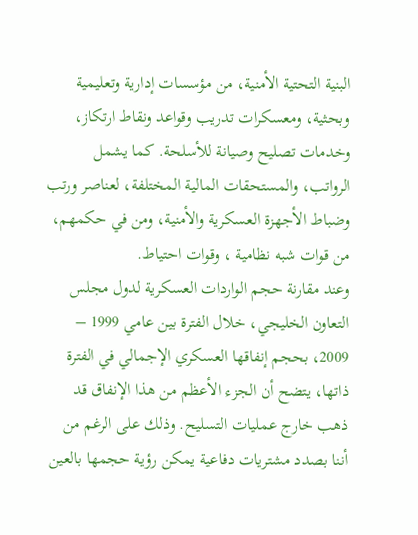البنية التحتية الأمنية، من مؤسسات إدارية وتعليمية وبحثية، ومعسكرات تدريب وقواعد ونقاط ارتكاز، وخدمات تصليح وصيانة للأسلحة. كما يشمل الرواتب، والمستحقات المالية المختلفة، لعناصر ورتب وضباط الأجهزة العسكرية والأمنية، ومن في حكمهم، من قوات شبه نظامية ، وقوات احتياط.
وعند مقارنة حجم الواردات العسكرية لدول مجلس التعاون الخليجي، خلال الفترة بين عامي 1999 – 2009، بحجم إنفاقها العسكري الإجمالي في الفترة ذاتها، يتضح أن الجزء الأعظم من هذا الإنفاق قد ذهب خارج عمليات التسليح. وذلك على الرغم من أننا بصدد مشتريات دفاعية يمكن رؤية حجمها بالعين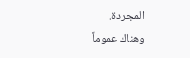المجردة.
وهناك عموماً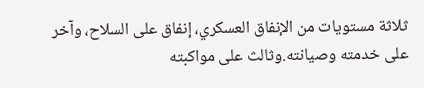ثلاثة مستويات من الإنفاق العسكري، إنفاق على السلاح، وآخر على خدمته وصيانته.وثالث على مواكبته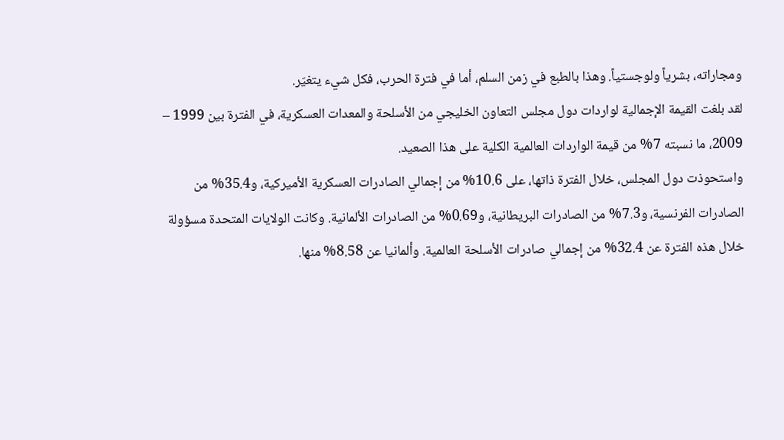ومجاراته، بشرياً ولوجستياً. وهذا بالطبع في زمن السلم، أما في فترة الحرب، فكل شيء يتغيّر.
لقد بلغت القيمة الإجمالية لواردات دول مجلس التعاون الخليجي من الأسلحة والمعدات العسكرية، في الفترة بين 1999 – 2009، ما نسبته 7% من قيمة الواردات العالمية الكلية على هذا الصعيد.
واستحوذت دول المجلس، خلال الفترة ذاتها، على 10.6% من إجمالي الصادرات العسكرية الأميركية، و35.4% من الصادرات الفرنسية، و7.3% من الصادرات البريطانية، و0.69% من الصادرات الألمانية. وكانت الولايات المتحدة مسؤولة خلال هذه الفترة عن 32.4% من إجمالي صادرات الأسلحة العالمية. وألمانيا عن 8.58% منها.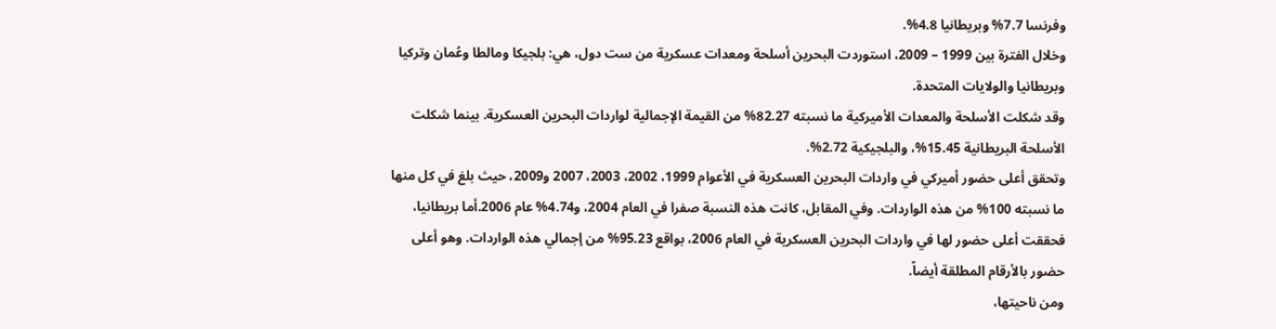وفرنسا 7.7% وبريطانيا 4.8%.
وخلال الفترة بين 1999 – 2009، استوردت البحرين أسلحة ومعدات عسكرية من ست دول، هي: بلجيكا ومالطا وعُمان وتركيا وبريطانيا والولايات المتحدة.
وقد شكلت الأسلحة والمعدات الأميركية ما نسبته 82.27% من القيمة الإجمالية لواردات البحرين العسكرية. بينما شكلت الأسلحة البريطانية 15.45%، والبلجيكية 2.72%.
وتحقق أعلى حضور أميركي في واردات البحرين العسكرية في الأعوام 1999، 2002، 2003، 2007 و2009، حيث بلغ في كل منها ما نسبته 100% من هذه الواردات. وفي المقابل، كانت هذه النسبة صفرا في العام 2004، و4.74% عام 2006.أما بريطانيا، فحققت أعلى حضور لها في واردات البحرين العسكرية في العام 2006، بواقع 95.23% من إجمالي هذه الواردات. وهو أعلى حضور بالأرقام المطلقة أيضاً.
ومن ناحيتها،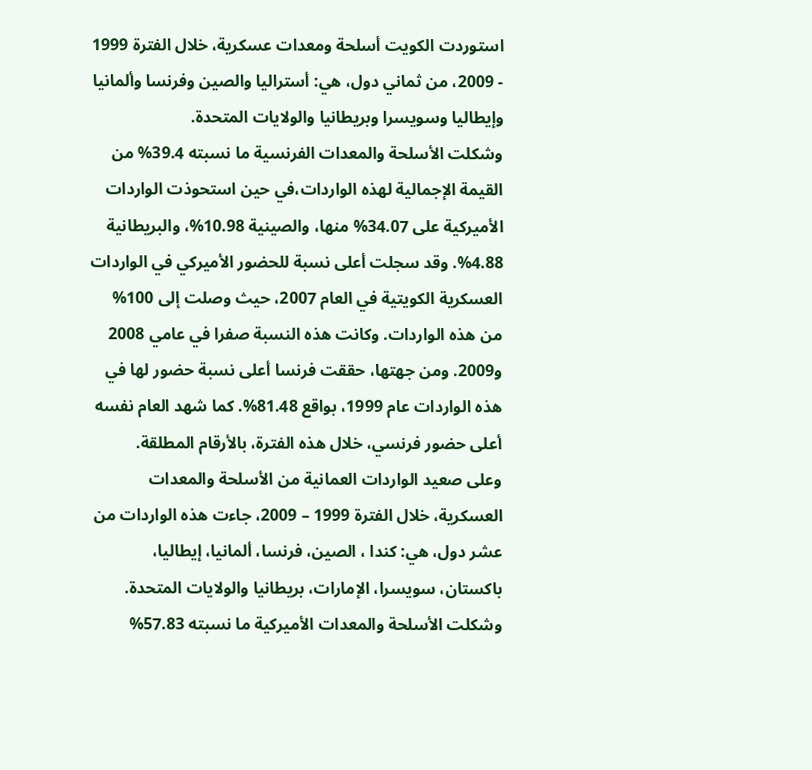استوردت الكويت أسلحة ومعدات عسكرية، خلال الفترة 1999 - 2009، من ثماني دول، هي: أستراليا والصين وفرنسا وألمانيا وإيطاليا وسويسرا وبريطانيا والولايات المتحدة.
وشكلت الأسلحة والمعدات الفرنسية ما نسبته 39.4% من القيمة الإجمالية لهذه الواردات،في حين استحوذت الواردات الأميركية على 34.07% منها، والصينية 10.98%، والبريطانية 4.88%. وقد سجلت أعلى نسبة للحضور الأميركي في الواردات العسكرية الكويتية في العام 2007، حيث وصلت إلى 100% من هذه الواردات. وكانت هذه النسبة صفرا في عامي 2008 و2009. ومن جهتها، حققت فرنسا أعلى نسبة حضور لها في هذه الواردات عام 1999، بواقع 81.48%. كما شهد العام نفسه أعلى حضور فرنسي، خلال هذه الفترة، بالأرقام المطلقة.
وعلى صعيد الواردات العمانية من الأسلحة والمعدات العسكرية، خلال الفترة 1999 – 2009، جاءت هذه الواردات من عشر دول، هي: كندا ، الصين، فرنسا، ألمانيا، إيطاليا، باكستان، سويسرا، الإمارات، بريطانيا والولايات المتحدة.
وشكلت الأسلحة والمعدات الأميركية ما نسبته 57.83%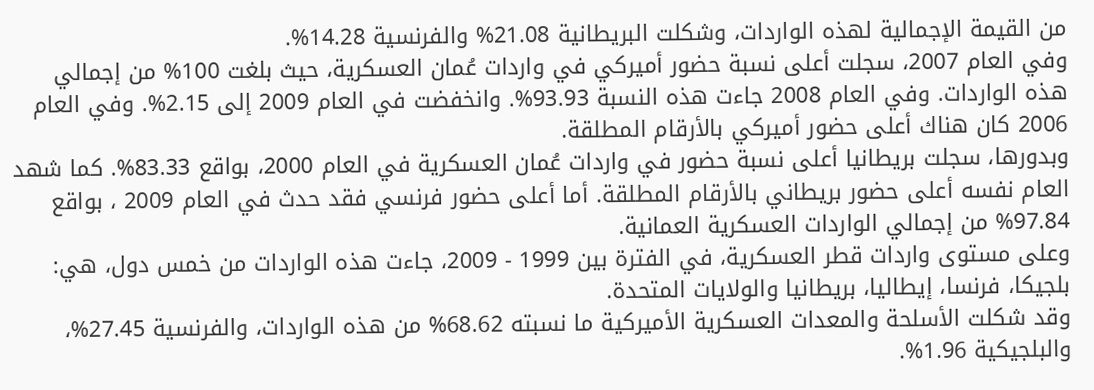من القيمة الإجمالية لهذه الواردات، وشكلت البريطانية 21.08% والفرنسية 14.28%.
وفي العام 2007، سجلت أعلى نسبة حضور أميركي في واردات عُمان العسكرية، حيث بلغت 100% من إجمالي هذه الواردات. وفي العام 2008 جاءت هذه النسبة 93.93%. وانخفضت في العام 2009 إلى 2.15%. وفي العام 2006 كان هناك أعلى حضور أميركي بالأرقام المطلقة.
وبدورها، سجلت بريطانيا أعلى نسبة حضور في واردات عُمان العسكرية في العام 2000، بواقع 83.33%. كما شهد العام نفسه أعلى حضور بريطاني بالأرقام المطلقة. أما أعلى حضور فرنسي فقد حدث في العام 2009 ، بواقع 97.84% من إجمالي الواردات العسكرية العمانية.
وعلى مستوى واردات قطر العسكرية، في الفترة بين 1999 - 2009، جاءت هذه الواردات من خمس دول، هي: بلجيكا، فرنسا، إيطاليا، بريطانيا والولايات المتحدة.
وقد شكلت الأسلحة والمعدات العسكرية الأميركية ما نسبته 68.62% من هذه الواردات، والفرنسية 27.45%، والبلجيكية 1.96%.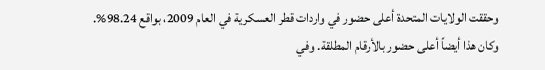وحققت الولايات المتحدة أعلى حضور في واردات قطر العسكرية في العام 2009، بواقع 98.24%. وكان هذا أيضاً أعلى حضور بالأرقام المطلقة. وفي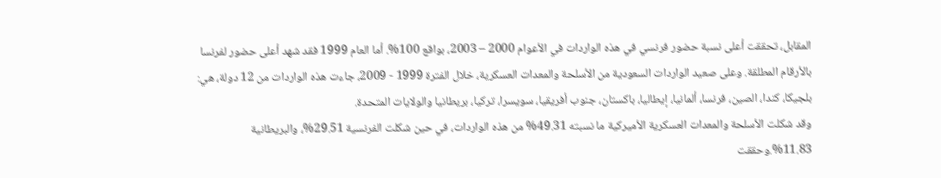المقابل، تحققت أعلى نسبة حضور فرنسي في هذه الواردات في الأعوام 2000 – 2003، بواقع 100%. أما العام 1999 فقد شهد أعلى حضور لفرنسا بالأرقام المطلقة. وعلى صعيد الواردات السعودية من الأسلحة والمعدات العسكرية، خلال الفترة 1999 - 2009، جاءت هذه الواردات من 12 دولة، هي: بلجيكا، كندا، الصين، فرنسا، ألمانيا، إيطاليا، باكستان، جنوب أفريقيا، سويسرا، تركيا، بريطانيا والولايات المتحدة.
وقد شكلت الأسلحة والمعدات العسكرية الأميركية ما نسبته 49.31% من هذه الواردات، في حين شكلت الفرنسية 29.51%، والبريطانية 11.83%.وحققت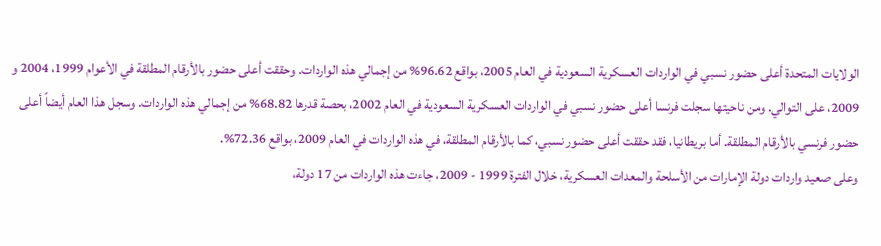الولايات المتحدة أعلى حضور نسبي في الواردات العسكرية السعودية في العام 2005، بواقع 96.62% من إجمالي هذه الواردات. وحققت أعلى حضور بالأرقام المطلقة في الأعوام 1999، 2004 و 2009، على التوالي. ومن ناحيتها سجلت فرنسا أعلى حضور نسبي في الواردات العسكرية السعودية في العام 2002، بحصة قدرها 68.82% من إجمالي هذه الواردات. وسجل هذا العام أيضاً أعلى حضور فرنسي بالأرقام المطلقة. أما بريطانيا، فقد حققت أعلى حضور نسبي، كما بالأرقام المطلقة، في هذه الواردات في العام 2009، بواقع 72.36%.
وعلى صعيد واردات دولة الإمارات من الأسلحة والمعدات العسكرية، خلال الفترة 1999 - 2009، جاءت هذه الواردات من 17 دولة،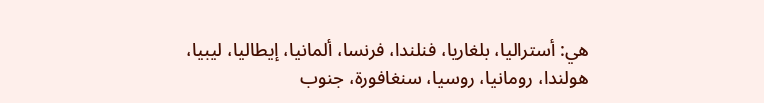هي: أستراليا، بلغاريا، فنلندا، فرنسا، ألمانيا، إيطاليا، ليبيا، هولندا، رومانيا، روسيا، سنغافورة، جنوب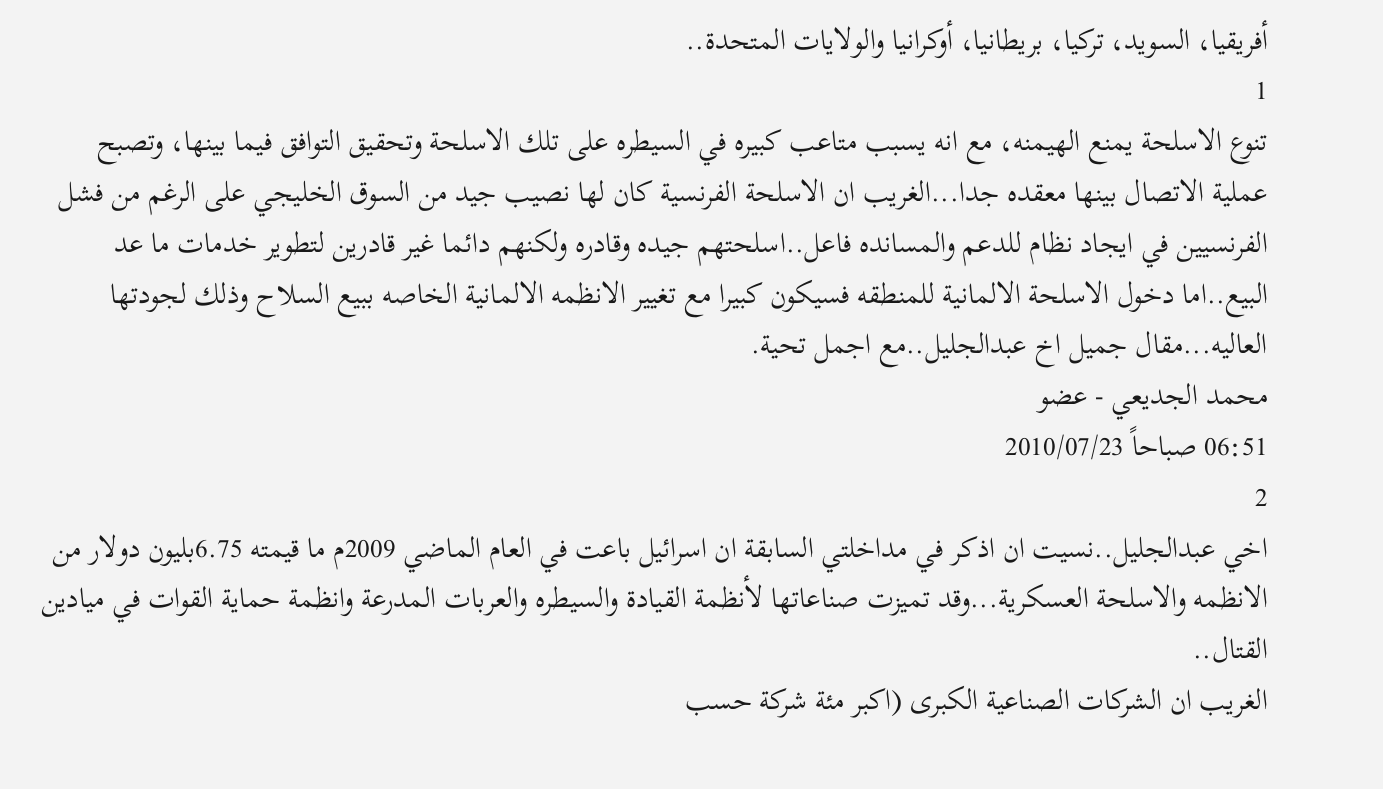أفريقيا، السويد، تركيا، بريطانيا، أوكرانيا والولايات المتحدة..
1
تنوع الاسلحة يمنع الهيمنه، مع انه يسبب متاعب كبيره في السيطره على تلك الاسلحة وتحقيق التوافق فيما بينها، وتصبح عملية الاتصال بينها معقده جدا...الغريب ان الاسلحة الفرنسية كان لها نصيب جيد من السوق الخليجي على الرغم من فشل الفرنسيين في ايجاد نظام للدعم والمسانده فاعل..اسلحتهم جيده وقادره ولكنهم دائما غير قادرين لتطوير خدمات ما عد البيع..اما دخول الاسلحة الالمانية للمنطقه فسيكون كبيرا مع تغيير الانظمه الالمانية الخاصه ببيع السلاح وذلك لجودتها العاليه...مقال جميل اخ عبدالجليل..مع اجمل تحية.
محمد الجديعي - عضو
06:51 صباحاً 2010/07/23
2
اخي عبدالجليل..نسيت ان اذكر في مداخلتي السابقة ان اسرائيل باعت في العام الماضي 2009م ما قيمته 6.75بليون دولار من الانظمه والاسلحة العسكرية...وقد تميزت صناعاتها لأنظمة القيادة والسيطره والعربات المدرعة وانظمة حماية القوات في ميادين القتال..
الغريب ان الشركات الصناعية الكبرى (اكبر مئة شركة حسب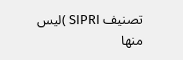تصنيف SIPRI )ليس منها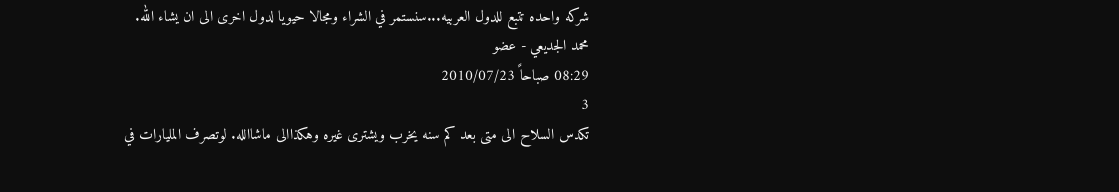شركه واحده تتبع للدول العربيه...سنستمر في الشراء ومجالا حيويا لدول اخرى الى ان يشاء الله.
محمد الجديعي - عضو
08:29 صباحاً 2010/07/23
3
تكدس السلاح الى متى بعد كم سنه يخرب ويشترى غيره وهكذاالى ماشاالله. لوتصرف المليارات في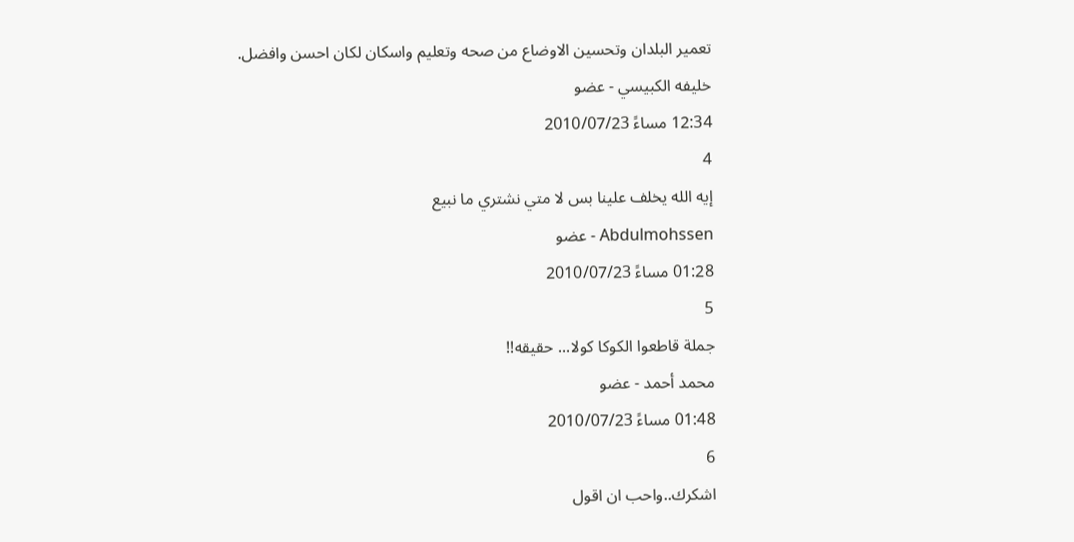تعمير البلدان وتحسين الاوضاع من صحه وتعليم واسكان لكان احسن وافضل.
خليفه الكبيسي - عضو
12:34 مساءً 2010/07/23
4
إيه الله يخلف علينا بس لا متي نشتري ما نبيع
Abdulmohssen - عضو
01:28 مساءً 2010/07/23
5
جملة قاطعوا الكوكا كولا... حقيقه!!
محمد أحمد - عضو
01:48 مساءً 2010/07/23
6
اشكرك..واحب ان اقول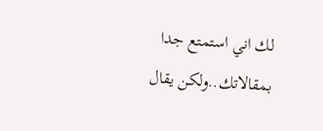لك اني استمتع جدا بمقالاتك..ولكن يقال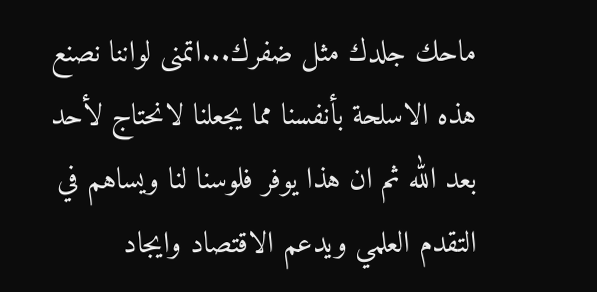ماحك جلدك مثل ضفرك...اتمنى لواننا نصنع هذه الاسلحة بأنفسنا مما يجعلنا لانحتاج لأحد بعد الله ثم ان هذا يوفر فلوسنا لنا ويساهم في التقدم العلمي ويدعم الاقتصاد وايجاد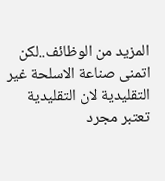المزيد من الوظائف..لكن اتمنى صناعة الاسلحة غير التقليدية لان التقليدية تعتبر مجرد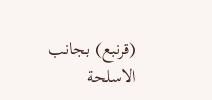(قرنبع) بجانب الاسلحة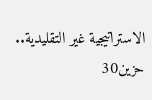الاستراتيجية غير التقليدية..
حزين30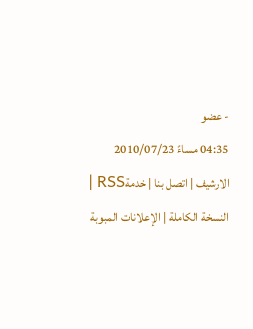- عضو
04:35 مساءً 2010/07/23
الارشيف | اتصل بنا | خدمةRSS | النسخة الكاملة | الإعلانات المبوبة